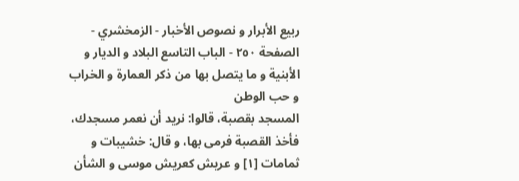ربيع الأبرار و نصوص الأخبار - الزمخشري - الصفحة ٢٥٠ - الباب التاسع البلاد و الديار و الأبنية و ما يتصل بها من ذكر العمارة و الخراب و حب الوطن
المسجد بقصبة، قالوا: نريد أن نعمر مسجدك، فأخذ القصبة فرمى بها، و قال: خشيبات و ثمامات [١] و عريش كعريش موسى و الشأن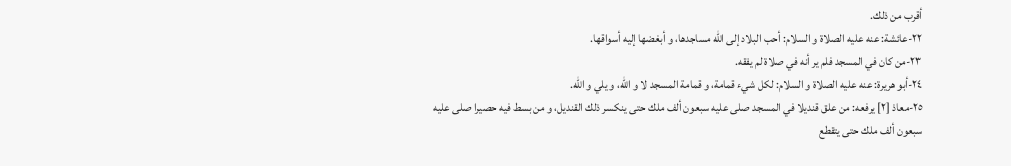أقرب من ذلك.
٢٢-عائشة: عنه عليه الصلاة و السلام: أحب البلاد إلى اللّه مساجدها، و أبغضها إليه أسواقها.
٢٣-من كان في المسجد فلم ير أنه في صلاة لم يفقه.
٢٤-أبو هريرة: عنه عليه الصلاة و السلام: لكل شيء قمامة، و قمامة المسجد لا و اللّه، و يلي و اللّه.
٢٥-معاذ [٢] يرفعه: من علق قنديلا في المسجد صلى عليه سبعون ألف ملك حتى ينكسر ذلك القنديل، و من بسط فيه حصيرا صلى عليه سبعون ألف ملك حتى يتقطع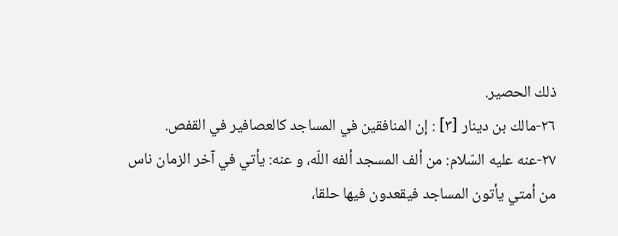ذلك الحصير.
٢٦-مالك بن دينار [٣] : إن المنافقين في المساجد كالعصافير في القفص.
٢٧-عنه عليه السّلام: من ألف المسجد ألفه اللّه، و عنه: يأتي في آخر الزمان ناس من أمتي يأتون المساجد فيقعدون فيها حلقا،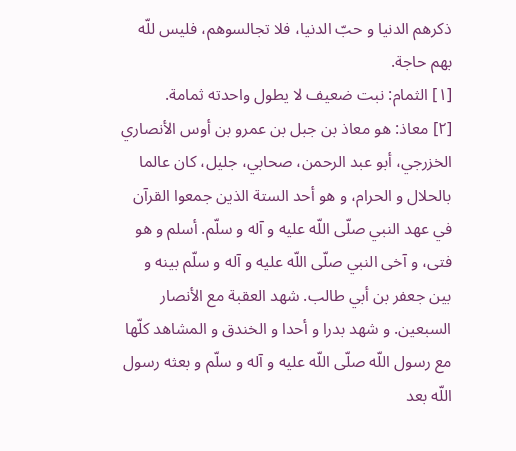ذكرهم الدنيا و حبّ الدنيا، فلا تجالسوهم، فليس للّه بهم حاجة.
[١] الثمام: نبت ضعيف لا يطول واحدته ثمامة.
[٢] معاذ: هو معاذ بن جبل بن عمرو بن أوس الأنصاري الخزرجي، أبو عبد الرحمن، صحابي، جليل، كان عالما بالحلال و الحرام، و هو أحد الستة الذين جمعوا القرآن في عهد النبي صلّى اللّه عليه و آله و سلّم. أسلم و هو فتى، و آخى النبي صلّى اللّه عليه و آله و سلّم بينه و بين جعفر بن أبي طالب. شهد العقبة مع الأنصار السبعين. و شهد بدرا و أحدا و الخندق و المشاهد كلّها مع رسول اللّه صلّى اللّه عليه و آله و سلّم و بعثه رسول اللّه بعد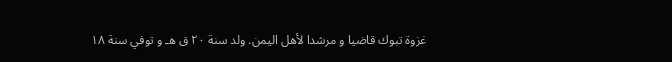غزوة تبوك قاضيا و مرشدا لأهل اليمن. ولد سنة ٢٠ ق هـ و توفي سنة ١٨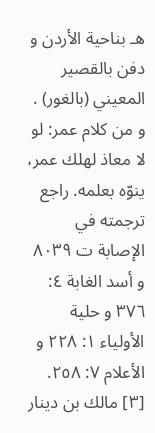هـ بناحية الأردن و دفن بالقصير المعيني (بالغور) . و من كلام عمر: لو لا معاذ لهلك عمر، ينوّه بعلمه. راجع ترجمته في الإصابة ت ٨٠٣٩ و أسد الغابة ٤: ٣٧٦ و حلية الأولياء ١: ٢٢٨ و الأعلام ٧: ٢٥٨.
[٣] مالك بن دينار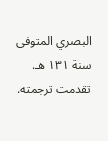البصري المتوفى سنة ١٣١ هـ. تقدمت ترجمته.